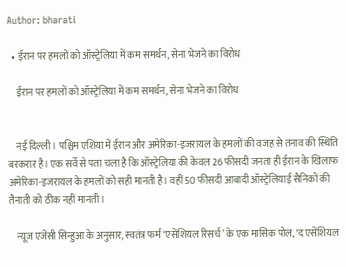Author: bharati

  • ईरान पर हमलों को ऑस्ट्रेलिया में कम समर्थन, सेना भेजने का विरोध

    ईरान पर हमलों को ऑस्ट्रेलिया में कम समर्थन, सेना भेजने का विरोध


    नई दिल्ली। पश्चिम एशिया में ईरान और अमेरिका-इजरायल के हमलों की वजह से तनाव की स्थिति बरकरार है। एक सर्वे से पता चला है कि ऑस्ट्रेलिया की केवल 26 फीसदी जनता ही ईरान के खिलाफ अमेरिका-इजरायल के हमलों को सही मानती है। वहीं 50 फीसदी आबादी ऑस्ट्रेलियाई सैनिकों की तैनाती को ठीक नहीं मानती।

    न्यूज एजेंसी सिन्हुआ के अनुसार, स्वतंत्र फर्म ‘एसेंशियल रिसर्च’ के एक मासिक पोल, ‘द एसेंशियल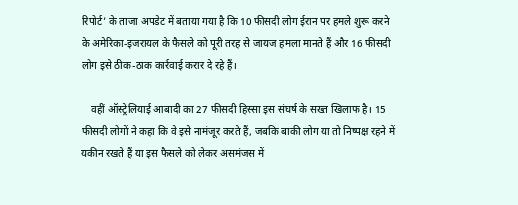रिपोर्ट’ के ताजा अपडेट में बताया गया है कि 10 फीसदी लोग ईरान पर हमले शुरू करने के अमेरिका-इजरायल के फैसले को पूरी तरह से जायज हमला मानते हैं और 16 फीसदी लोग इसे ठीक-ठाक कार्रवाई करार दे रहे हैं।

    वहीं ऑस्ट्रेलियाई आबादी का 27 फीसदी हिस्सा इस संघर्ष के सख्त खिलाफ है। 15 फीसदी लोगों ने कहा कि वे इसे नामंजूर करते हैं, जबकि बाकी लोग या तो निष्पक्ष रहने में यकीन रखते हैं या इस फैसले को लेकर असमंजस में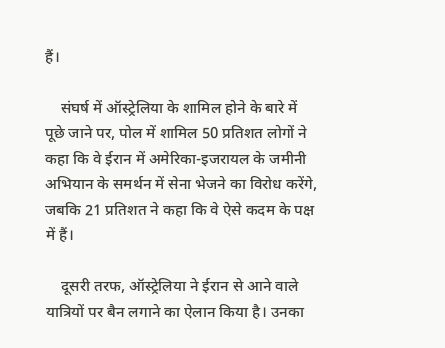हैं।

    संघर्ष में ऑस्ट्रेलिया के शामिल होने के बारे में पूछे जाने पर, पोल में शामिल 50 प्रतिशत लोगों ने कहा कि वे ईरान में अमेरिका-इजरायल के जमीनी अभियान के समर्थन में सेना भेजने का विरोध करेंगे, जबकि 21 प्रतिशत ने कहा कि वे ऐसे कदम के पक्ष में हैं।

    दूसरी तरफ, ऑस्ट्रेलिया ने ईरान से आने वाले यात्रियों पर बैन लगाने का ऐलान किया है। उनका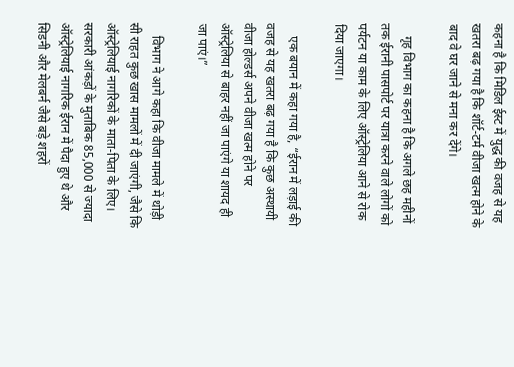कहना है कि मिडिल ईस्ट में युद्ध की वजह से यह खतरा बढ़ गया है कि शॉर्ट-टर्म वीजा खत्म होने के बाद वे घर जाने से मना कर देंगे।

    गृह विभाग का कहना है कि अगले छह महीनों तक ईरानी पासपोर्ट पर यात्रा करने वाले लोगों को पर्यटन या काम के लिए ऑस्ट्रेलिया आने से रोक दिया जाएगा।

    एक बयान में कहा गया है, “ईरान में लड़ाई की वजह से यह खतरा बढ़ गया है कि कुछ अस्थायी वीजा होल्डर्स अपने वीजा खत्म होने पर ऑस्ट्रेलिया से बाहर नहीं जा पाएंगे या शायद ही जा पाएं।”

    विभाग ने आगे कहा कि वीजा मामले में थोड़ी सी राहत कुछ खास मामलों में दी जाएंगी, जैसे कि ऑस्ट्रेलियाई नागरिकों के माता-पिता के लिए। सरकारी आंकड़ों के मुताबिक 85,000 से ज्यादा ऑस्ट्रेलियाई नागरिक ईरान में पैदा हुए थे और सिडनी और मेलबर्न जैसे बड़े शहरों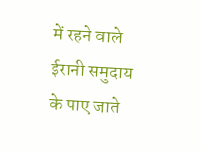में रहने वाले ईरानी समुदाय के पाए जाते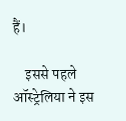हैं।

    इससे पहले ऑस्ट्रेलिया ने इस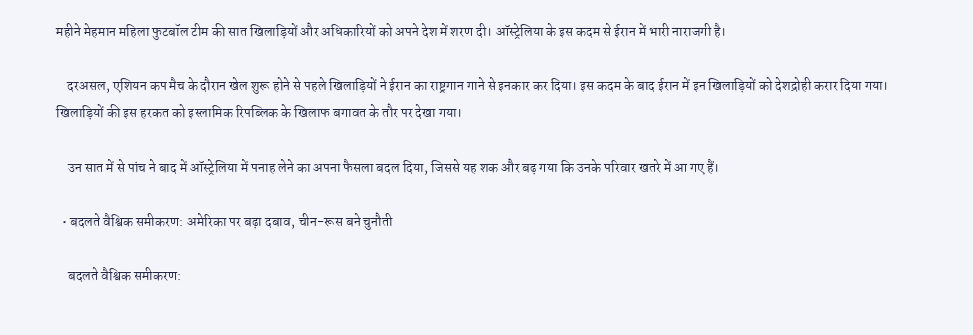महीने मेहमान महिला फुटबॉल टीम की सात खिलाड़ियों और अधिकारियों को अपने देश में शरण दी। ऑस्ट्रेलिया के इस कदम से ईरान में भारी नाराजगी है।

    दरअसल, एशियन कप मैच के दौरान खेल शुरू होने से पहले खिलाड़ियों ने ईरान का राष्ट्रगान गाने से इनकार कर दिया। इस कदम के बाद ईरान में इन खिलाड़ियों को देशद्रोही करार दिया गया। खिलाड़ियों की इस हरकत को इस्लामिक रिपब्लिक के खिलाफ बगावत के तौर पर देखा गया।

    उन सात में से पांच ने बाद में ऑस्ट्रेलिया में पनाह लेने का अपना फैसला बदल दिया, जिससे यह शक और बढ़ गया कि उनके परिवार खतरे में आ गए हैं।

  • बदलते वैश्विक समीकरण: अमेरिका पर बढ़ा दबाव, चीन-रूस बने चुनौती

    बदलते वैश्विक समीकरण: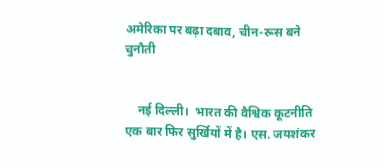अमेरिका पर बढ़ा दबाव, चीन-रूस बने चुनौती


    नई दिल्ली।  भारत की वैश्विक कूटनीति एक बार फिर सुर्खियों में है। एस. जयशंकर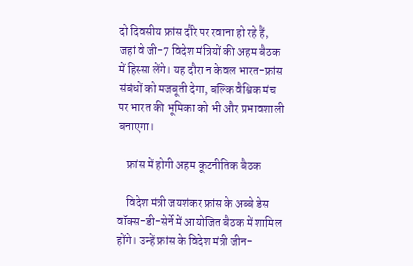दो दिवसीय फ्रांस दौरे पर रवाना हो रहे हैं, जहां वे जी-7 विदेश मंत्रियों की अहम बैठक में हिस्सा लेंगे। यह दौरा न केवल भारत-फ्रांस संबंधों को मजबूती देगा, बल्कि वैश्विक मंच पर भारत की भूमिका को भी और प्रभावशाली बनाएगा।

    फ्रांस में होगी अहम कूटनीतिक बैठक

    विदेश मंत्री जयशंकर फ्रांस के अब्बे डेस वॉक्स-डी-सेर्ने में आयोजित बैठक में शामिल होंगे। उन्हें फ्रांस के विदेश मंत्री जीन-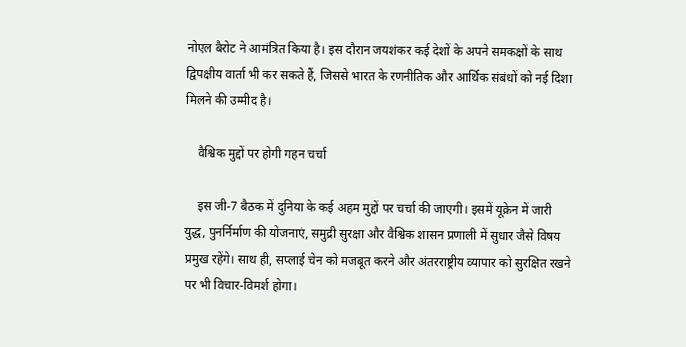नोएल बैरोट ने आमंत्रित किया है। इस दौरान जयशंकर कई देशों के अपने समकक्षों के साथ द्विपक्षीय वार्ता भी कर सकते हैं, जिससे भारत के रणनीतिक और आर्थिक संबंधों को नई दिशा मिलने की उम्मीद है।

    वैश्विक मुद्दों पर होगी गहन चर्चा

    इस जी-7 बैठक में दुनिया के कई अहम मुद्दों पर चर्चा की जाएगी। इसमें यूक्रेन में जारी युद्ध, पुनर्निर्माण की योजनाएं, समुद्री सुरक्षा और वैश्विक शासन प्रणाली में सुधार जैसे विषय प्रमुख रहेंगे। साथ ही, सप्लाई चेन को मजबूत करने और अंतरराष्ट्रीय व्यापार को सुरक्षित रखने पर भी विचार-विमर्श होगा।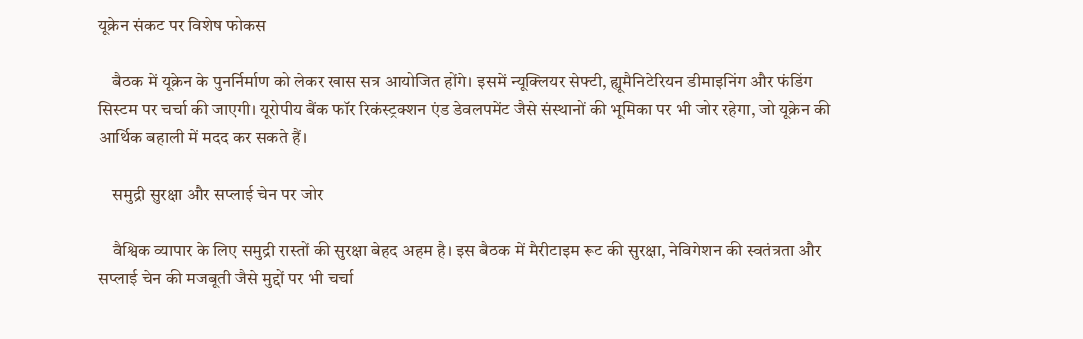यूक्रेन संकट पर विशेष फोकस

    बैठक में यूक्रेन के पुनर्निर्माण को लेकर खास सत्र आयोजित होंगे। इसमें न्यूक्लियर सेफ्टी, ह्यूमैनिटेरियन डीमाइनिंग और फंडिंग सिस्टम पर चर्चा की जाएगी। यूरोपीय बैंक फॉर रिकंस्ट्रक्शन एंड डेवलपमेंट जैसे संस्थानों की भूमिका पर भी जोर रहेगा, जो यूक्रेन की आर्थिक बहाली में मदद कर सकते हैं।

    समुद्री सुरक्षा और सप्लाई चेन पर जोर

    वैश्विक व्यापार के लिए समुद्री रास्तों की सुरक्षा बेहद अहम है। इस बैठक में मैरीटाइम रूट की सुरक्षा, नेविगेशन की स्वतंत्रता और सप्लाई चेन की मजबूती जैसे मुद्दों पर भी चर्चा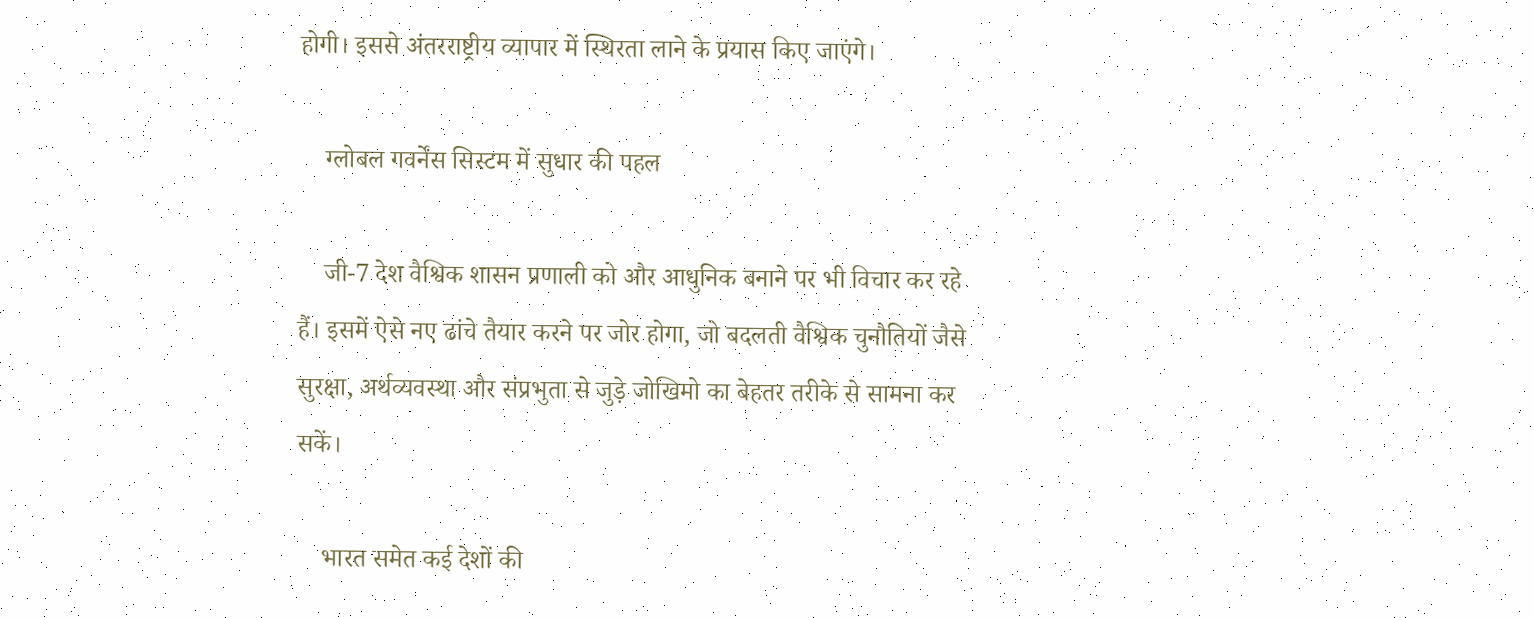होगी। इससे अंतरराष्ट्रीय व्यापार में स्थिरता लाने के प्रयास किए जाएंगे।

    ग्लोबल गवर्नेंस सिस्टम में सुधार की पहल

    जी-7 देश वैश्विक शासन प्रणाली को और आधुनिक बनाने पर भी विचार कर रहे हैं। इसमें ऐसे नए ढांचे तैयार करने पर जोर होगा, जो बदलती वैश्विक चुनौतियों जैसे सुरक्षा, अर्थव्यवस्था और संप्रभुता से जुड़े जोखिमो का बेहतर तरीके से सामना कर सकें।

    भारत समेत कई देशों की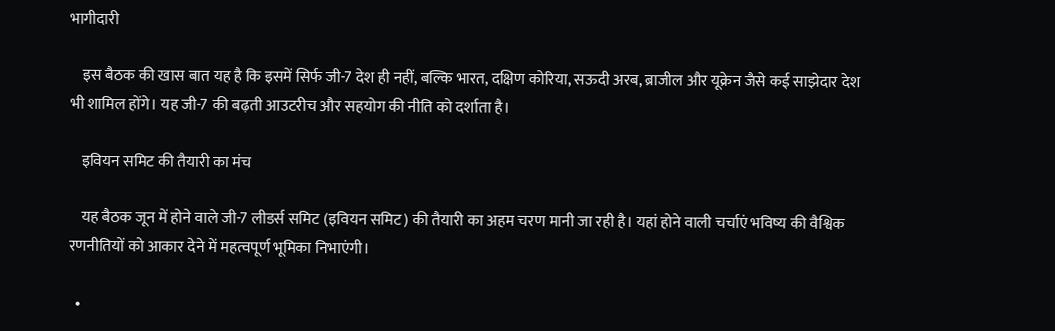भागीदारी

    इस बैठक की खास बात यह है कि इसमें सिर्फ जी-7 देश ही नहीं, बल्कि भारत, दक्षिण कोरिया, सऊदी अरब, ब्राजील और यूक्रेन जैसे कई साझेदार देश भी शामिल होंगे। यह जी-7 की बढ़ती आउटरीच और सहयोग की नीति को दर्शाता है।

    इवियन समिट की तैयारी का मंच

    यह बैठक जून में होने वाले जी-7 लीडर्स समिट (इवियन समिट) की तैयारी का अहम चरण मानी जा रही है। यहां होने वाली चर्चाएं भविष्य की वैश्विक रणनीतियों को आकार देने में महत्वपूर्ण भूमिका निभाएंगी।

  •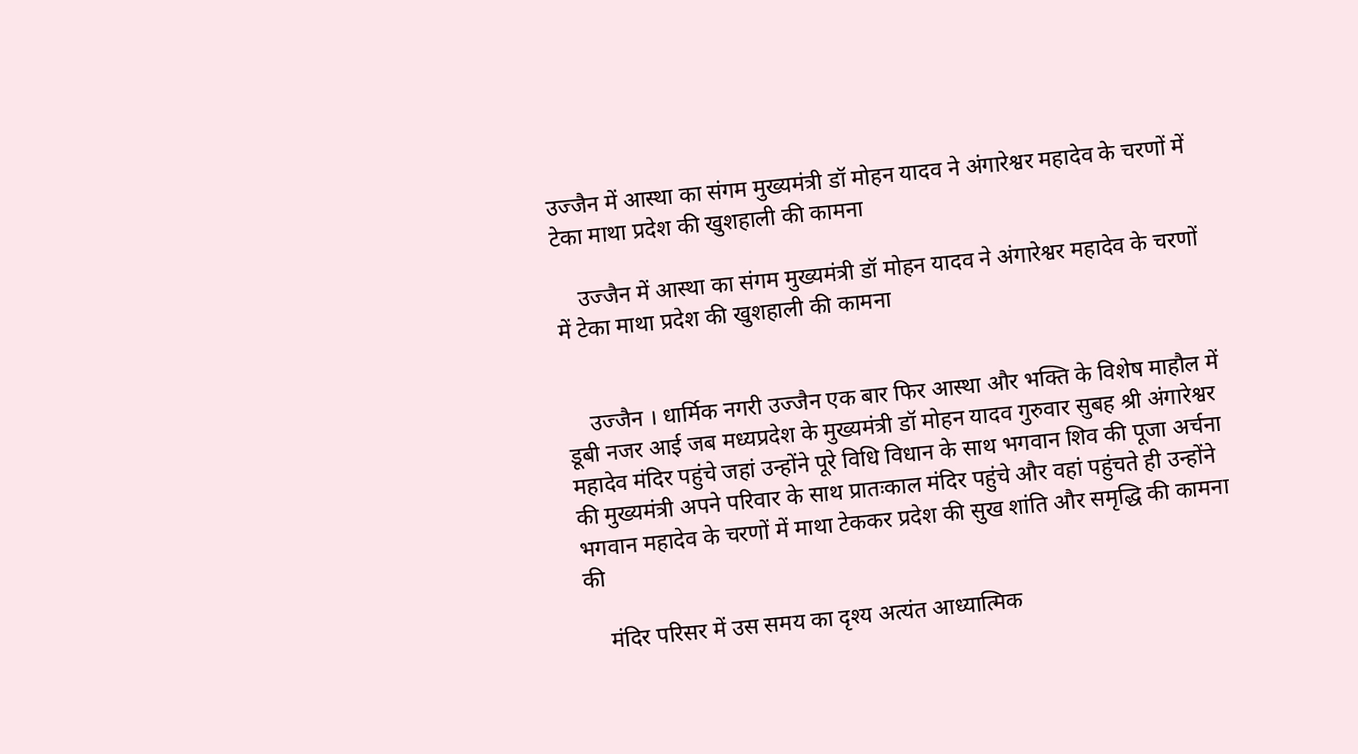उज्जैन में आस्था का संगम मुख्यमंत्री डॉ मोहन यादव ने अंगारेश्वर महादेव के चरणों में टेका माथा प्रदेश की खुशहाली की कामना

    उज्जैन में आस्था का संगम मुख्यमंत्री डॉ मोहन यादव ने अंगारेश्वर महादेव के चरणों में टेका माथा प्रदेश की खुशहाली की कामना


    उज्जैन । धार्मिक नगरी उज्जैन एक बार फिर आस्था और भक्ति के विशेष माहौल में डूबी नजर आई जब मध्यप्रदेश के मुख्यमंत्री डॉ मोहन यादव गुरुवार सुबह श्री अंगारेश्वर महादेव मंदिर पहुंचे जहां उन्होंने पूरे विधि विधान के साथ भगवान शिव की पूजा अर्चना की मुख्यमंत्री अपने परिवार के साथ प्रातःकाल मंदिर पहुंचे और वहां पहुंचते ही उन्होंने भगवान महादेव के चरणों में माथा टेककर प्रदेश की सुख शांति और समृद्धि की कामना की

    मंदिर परिसर में उस समय का दृश्य अत्यंत आध्यात्मिक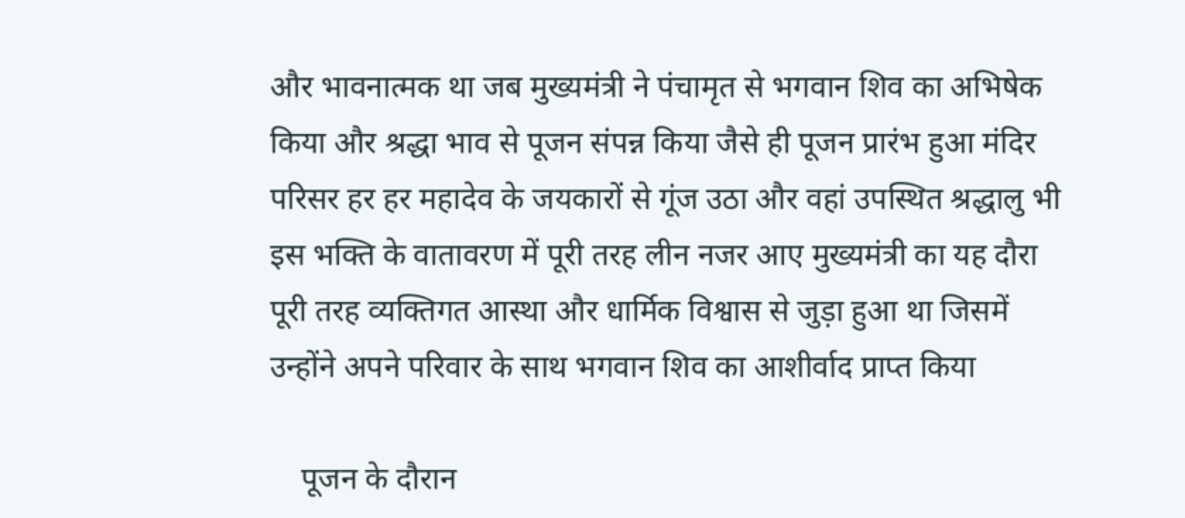और भावनात्मक था जब मुख्यमंत्री ने पंचामृत से भगवान शिव का अभिषेक किया और श्रद्धा भाव से पूजन संपन्न किया जैसे ही पूजन प्रारंभ हुआ मंदिर परिसर हर हर महादेव के जयकारों से गूंज उठा और वहां उपस्थित श्रद्धालु भी इस भक्ति के वातावरण में पूरी तरह लीन नजर आए मुख्यमंत्री का यह दौरा पूरी तरह व्यक्तिगत आस्था और धार्मिक विश्वास से जुड़ा हुआ था जिसमें उन्होंने अपने परिवार के साथ भगवान शिव का आशीर्वाद प्राप्त किया

    पूजन के दौरान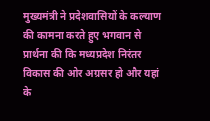मुख्यमंत्री ने प्रदेशवासियों के कल्याण की कामना करते हुए भगवान से प्रार्थना की कि मध्यप्रदेश निरंतर विकास की ओर अग्रसर हो और यहां के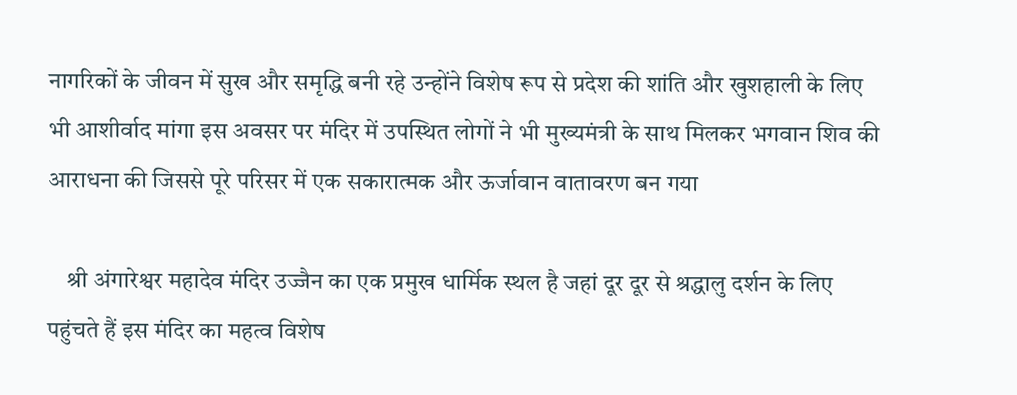नागरिकों के जीवन में सुख और समृद्धि बनी रहे उन्होंने विशेष रूप से प्रदेश की शांति और खुशहाली के लिए भी आशीर्वाद मांगा इस अवसर पर मंदिर में उपस्थित लोगों ने भी मुख्यमंत्री के साथ मिलकर भगवान शिव की आराधना की जिससे पूरे परिसर में एक सकारात्मक और ऊर्जावान वातावरण बन गया

    श्री अंगारेश्वर महादेव मंदिर उज्जैन का एक प्रमुख धार्मिक स्थल है जहां दूर दूर से श्रद्धालु दर्शन के लिए पहुंचते हैं इस मंदिर का महत्व विशेष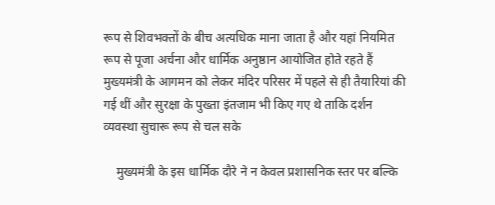रूप से शिवभक्तों के बीच अत्यधिक माना जाता है और यहां नियमित रूप से पूजा अर्चना और धार्मिक अनुष्ठान आयोजित होते रहते हैं मुख्यमंत्री के आगमन को लेकर मंदिर परिसर में पहले से ही तैयारियां की गई थीं और सुरक्षा के पुख्ता इंतजाम भी किए गए थे ताकि दर्शन व्यवस्था सुचारू रूप से चल सके

    मुख्यमंत्री के इस धार्मिक दौरे ने न केवल प्रशासनिक स्तर पर बल्कि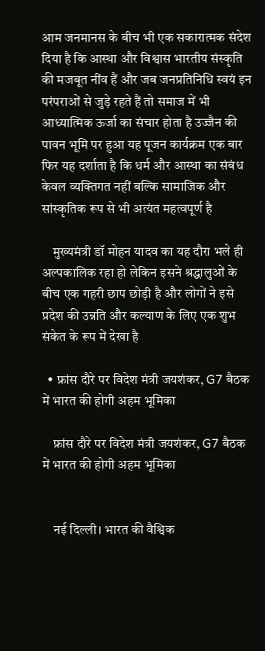आम जनमानस के बीच भी एक सकारात्मक संदेश दिया है कि आस्था और विश्वास भारतीय संस्कृति की मजबूत नींव हैं और जब जनप्रतिनिधि स्वयं इन परंपराओं से जुड़े रहते हैं तो समाज में भी आध्यात्मिक ऊर्जा का संचार होता है उज्जैन की पावन भूमि पर हुआ यह पूजन कार्यक्रम एक बार फिर यह दर्शाता है कि धर्म और आस्था का संबंध केवल व्यक्तिगत नहीं बल्कि सामाजिक और सांस्कृतिक रूप से भी अत्यंत महत्वपूर्ण है

    मुख्यमंत्री डॉ मोहन यादव का यह दौरा भले ही अल्पकालिक रहा हो लेकिन इसने श्रद्धालुओं के बीच एक गहरी छाप छोड़ी है और लोगों ने इसे प्रदेश की उन्नति और कल्याण के लिए एक शुभ संकेत के रूप में देखा है

  • फ्रांस दौरे पर विदेश मंत्री जयशंकर, G7 बैठक में भारत की होगी अहम भूमिका

    फ्रांस दौरे पर विदेश मंत्री जयशंकर, G7 बैठक में भारत की होगी अहम भूमिका


    नई दिल्ली। भारत की वैश्विक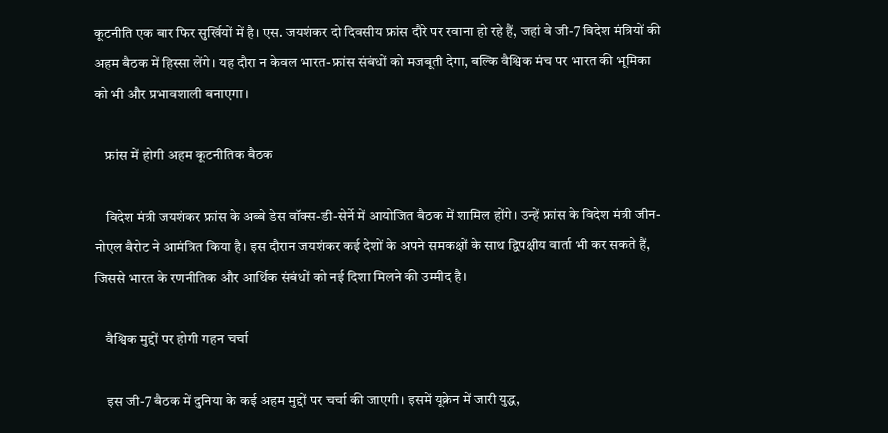कूटनीति एक बार फिर सुर्खियों में है। एस. जयशंकर दो दिवसीय फ्रांस दौरे पर रवाना हो रहे हैं, जहां वे जी-7 विदेश मंत्रियों की अहम बैठक में हिस्सा लेंगे। यह दौरा न केवल भारत-फ्रांस संबंधों को मजबूती देगा, बल्कि वैश्विक मंच पर भारत की भूमिका को भी और प्रभावशाली बनाएगा।

    फ्रांस में होगी अहम कूटनीतिक बैठक

    विदेश मंत्री जयशंकर फ्रांस के अब्बे डेस वॉक्स-डी-सेर्ने में आयोजित बैठक में शामिल होंगे। उन्हें फ्रांस के विदेश मंत्री जीन-नोएल बैरोट ने आमंत्रित किया है। इस दौरान जयशंकर कई देशों के अपने समकक्षों के साथ द्विपक्षीय वार्ता भी कर सकते हैं, जिससे भारत के रणनीतिक और आर्थिक संबंधों को नई दिशा मिलने की उम्मीद है।

    वैश्विक मुद्दों पर होगी गहन चर्चा

    इस जी-7 बैठक में दुनिया के कई अहम मुद्दों पर चर्चा की जाएगी। इसमें यूक्रेन में जारी युद्ध,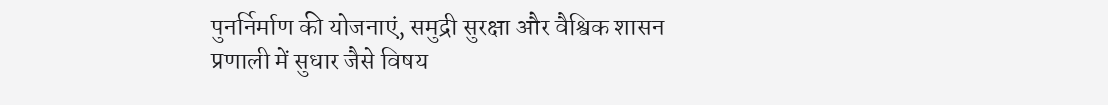पुनर्निर्माण की योजनाएं, समुद्री सुरक्षा और वैश्विक शासन प्रणाली में सुधार जैसे विषय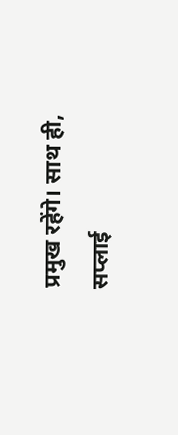प्रमुख रहेंगे। साथ ही, सप्लाई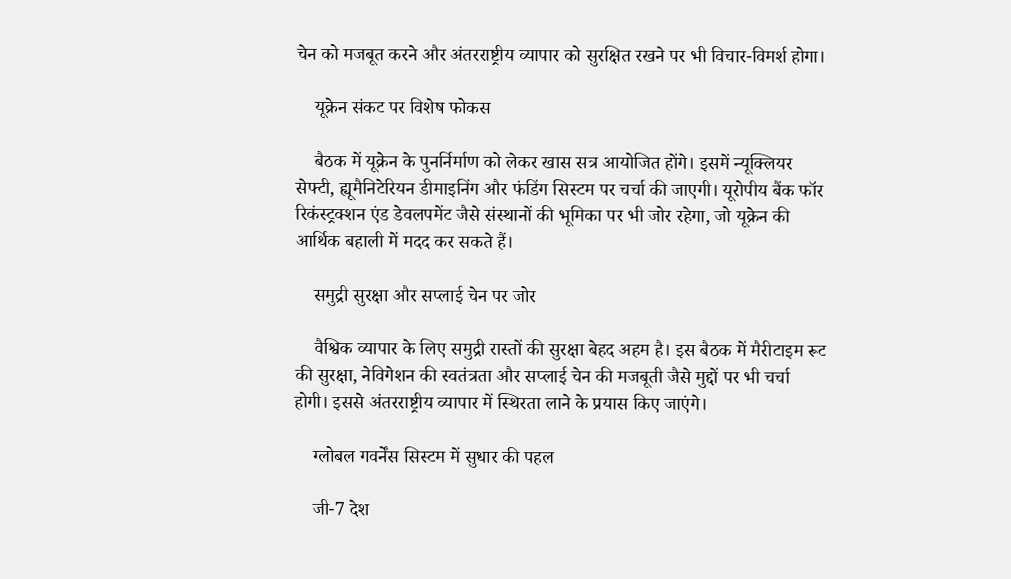चेन को मजबूत करने और अंतरराष्ट्रीय व्यापार को सुरक्षित रखने पर भी विचार-विमर्श होगा।

    यूक्रेन संकट पर विशेष फोकस

    बैठक में यूक्रेन के पुनर्निर्माण को लेकर खास सत्र आयोजित होंगे। इसमें न्यूक्लियर सेफ्टी, ह्यूमैनिटेरियन डीमाइनिंग और फंडिंग सिस्टम पर चर्चा की जाएगी। यूरोपीय बैंक फॉर रिकंस्ट्रक्शन एंड डेवलपमेंट जैसे संस्थानों की भूमिका पर भी जोर रहेगा, जो यूक्रेन की आर्थिक बहाली में मदद कर सकते हैं।

    समुद्री सुरक्षा और सप्लाई चेन पर जोर

    वैश्विक व्यापार के लिए समुद्री रास्तों की सुरक्षा बेहद अहम है। इस बैठक में मैरीटाइम रूट की सुरक्षा, नेविगेशन की स्वतंत्रता और सप्लाई चेन की मजबूती जैसे मुद्दों पर भी चर्चा होगी। इससे अंतरराष्ट्रीय व्यापार में स्थिरता लाने के प्रयास किए जाएंगे।

    ग्लोबल गवर्नेंस सिस्टम में सुधार की पहल

    जी-7 देश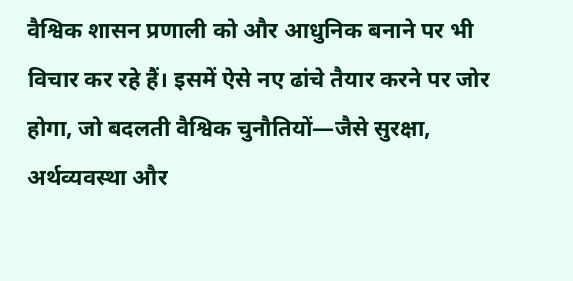वैश्विक शासन प्रणाली को और आधुनिक बनाने पर भी विचार कर रहे हैं। इसमें ऐसे नए ढांचे तैयार करने पर जोर होगा, जो बदलती वैश्विक चुनौतियों—जैसे सुरक्षा, अर्थव्यवस्था और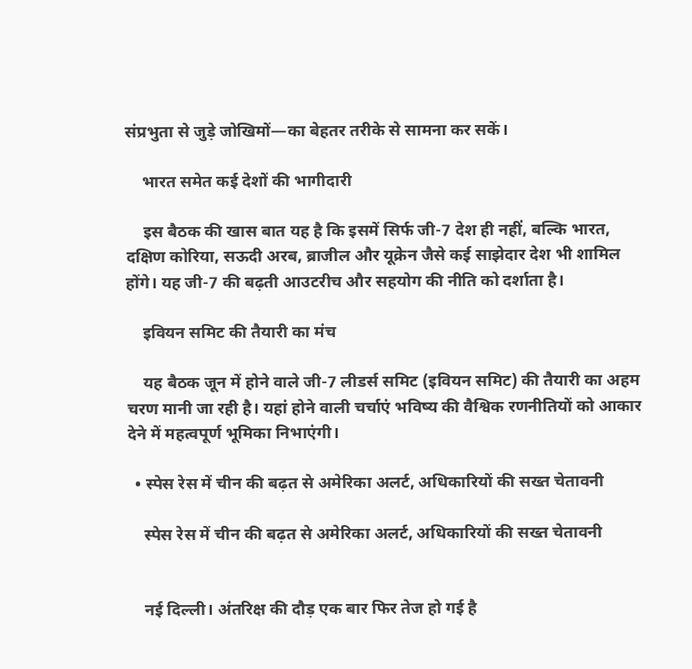संप्रभुता से जुड़े जोखिमों—का बेहतर तरीके से सामना कर सकें।

    भारत समेत कई देशों की भागीदारी

    इस बैठक की खास बात यह है कि इसमें सिर्फ जी-7 देश ही नहीं, बल्कि भारत, दक्षिण कोरिया, सऊदी अरब, ब्राजील और यूक्रेन जैसे कई साझेदार देश भी शामिल होंगे। यह जी-7 की बढ़ती आउटरीच और सहयोग की नीति को दर्शाता है।

    इवियन समिट की तैयारी का मंच

    यह बैठक जून में होने वाले जी-7 लीडर्स समिट (इवियन समिट) की तैयारी का अहम चरण मानी जा रही है। यहां होने वाली चर्चाएं भविष्य की वैश्विक रणनीतियों को आकार देने में महत्वपूर्ण भूमिका निभाएंगी।

  • स्पेस रेस में चीन की बढ़त से अमेरिका अलर्ट, अधिकारियों की सख्त चेतावनी

    स्पेस रेस में चीन की बढ़त से अमेरिका अलर्ट, अधिकारियों की सख्त चेतावनी


    नई दिल्ली। अंतरिक्ष की दौड़ एक बार फिर तेज हो गई है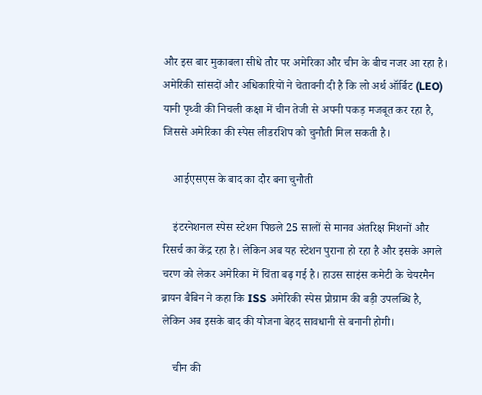और इस बार मुकाबला सीधे तौर पर अमेरिका और चीन के बीच नजर आ रहा है। अमेरिकी सांसदों और अधिकारियों ने चेतावनी दी है कि लो अर्थ ऑर्बिट (LEO) यानी पृथ्वी की निचली कक्षा में चीन तेजी से अपनी पकड़ मजबूत कर रहा है, जिससे अमेरिका की स्पेस लीडरशिप को चुनौती मिल सकती है।

    आईएसएस के बाद का दौर बना चुनौती

    इंटरनेशनल स्पेस स्टेशन पिछले 25 सालों से मानव अंतरिक्ष मिशनों और रिसर्च का केंद्र रहा है। लेकिन अब यह स्टेशन पुराना हो रहा है और इसके अगले चरण को लेकर अमेरिका में चिंता बढ़ गई है। हाउस साइंस कमेटी के चेयरमैन ब्रायन बैबिन ने कहा कि ISS अमेरिकी स्पेस प्रोग्राम की बड़ी उपलब्धि है, लेकिन अब इसके बाद की योजना बेहद सावधानी से बनानी होगी।

    चीन की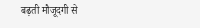बढ़ती मौजूदगी से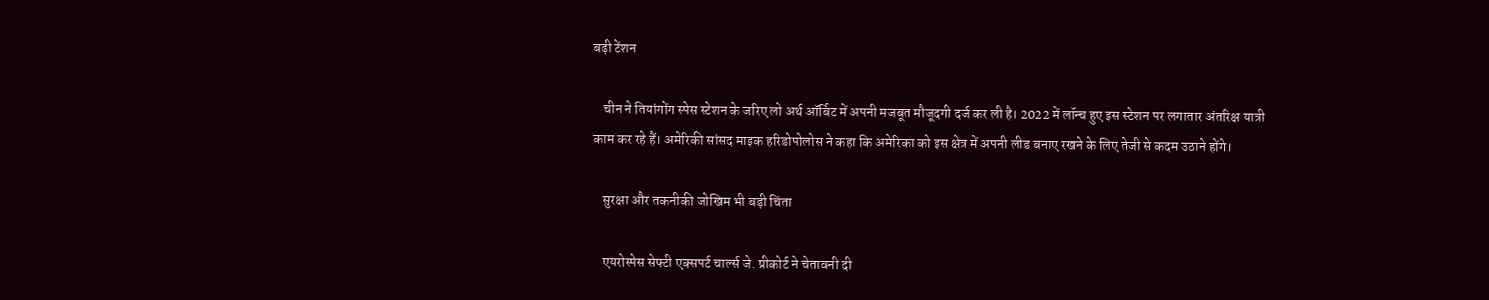बढ़ी टेंशन

    चीन ने तियांगोंग स्पेस स्टेशन के जरिए लो अर्थ ऑर्बिट में अपनी मजबूत मौजूदगी दर्ज कर ली है। 2022 में लॉन्च हुए इस स्टेशन पर लगातार अंतरिक्ष यात्री काम कर रहे हैं। अमेरिकी सांसद माइक हरिडोपोलोस ने कहा कि अमेरिका को इस क्षेत्र में अपनी लीड बनाए रखने के लिए तेजी से कदम उठाने होंगे।

    सुरक्षा और तकनीकी जोखिम भी बड़ी चिंता

    एयरोस्पेस सेफ्टी एक्सपर्ट चार्ल्स जे. प्रीकोर्ट ने चेतावनी दी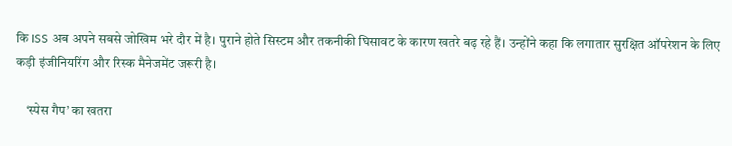कि ISS अब अपने सबसे जोखिम भरे दौर में है। पुराने होते सिस्टम और तकनीकी घिसावट के कारण खतरे बढ़ रहे हैं। उन्होंने कहा कि लगातार सुरक्षित ऑपरेशन के लिए कड़ी इंजीनियरिंग और रिस्क मैनेजमेंट जरूरी है।

    ‘स्पेस गैप’ का खतरा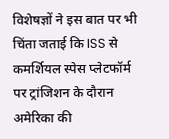विशेषज्ञों ने इस बात पर भी चिंता जताई कि ISS से कमर्शियल स्पेस प्लेटफॉर्म पर ट्रांजिशन के दौरान अमेरिका की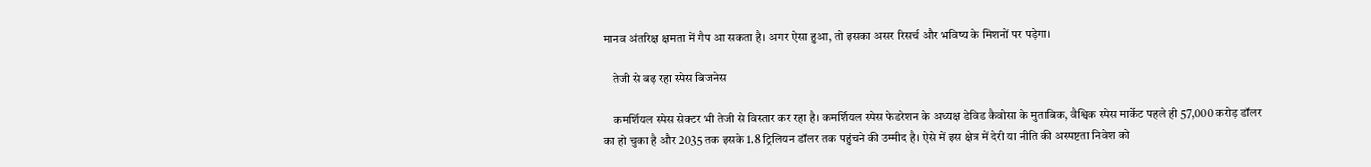मानव अंतरिक्ष क्षमता में गैप आ सकता है। अगर ऐसा हुआ, तो इसका असर रिसर्च और भविष्य के मिशनों पर पड़ेगा।

    तेजी से बढ़ रहा स्पेस बिजनेस

    कमर्शियल स्पेस सेक्टर भी तेजी से विस्तार कर रहा है। कमर्शियल स्पेस फेडरेशन के अध्यक्ष डेविड कैवोसा के मुताबिक, वैश्विक स्पेस मार्केट पहले ही 57,000 करोड़ डॉलर का हो चुका है और 2035 तक इसके 1.8 ट्रिलियन डॉलर तक पहुंचने की उम्मीद है। ऐसे में इस क्षेत्र में देरी या नीति की अस्पष्टता निवेश को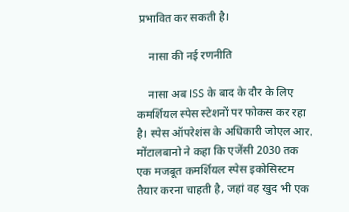प्रभावित कर सकती है।

    नासा की नई रणनीति

    नासा अब ISS के बाद के दौर के लिए कमर्शियल स्पेस स्टेशनों पर फोकस कर रहा है। स्पेस ऑपरेशंस के अधिकारी जोएल आर. मोंटालबानो ने कहा कि एजेंसी 2030 तक एक मजबूत कमर्शियल स्पेस इकोसिस्टम तैयार करना चाहती है, जहां वह खुद भी एक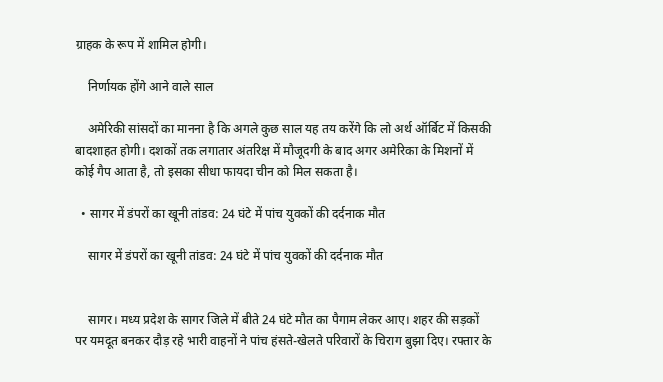ग्राहक के रूप में शामिल होगी।

    निर्णायक होंगे आने वाले साल

    अमेरिकी सांसदों का मानना है कि अगले कुछ साल यह तय करेंगे कि लो अर्थ ऑर्बिट में किसकी बादशाहत होगी। दशकों तक लगातार अंतरिक्ष में मौजूदगी के बाद अगर अमेरिका के मिशनों में कोई गैप आता है, तो इसका सीधा फायदा चीन को मिल सकता है।

  • सागर में डंपरों का खूनी तांडव: 24 घंटे में पांच युवकों की दर्दनाक मौत

    सागर में डंपरों का खूनी तांडव: 24 घंटे में पांच युवकों की दर्दनाक मौत


    सागर। मध्य प्रदेश के सागर जिले में बीते 24 घंटे मौत का पैगाम लेकर आए। शहर की सड़कों पर यमदूत बनकर दौड़ रहे भारी वाहनों ने पांच हंसते-खेलते परिवारों के चिराग बुझा दिए। रफ्तार के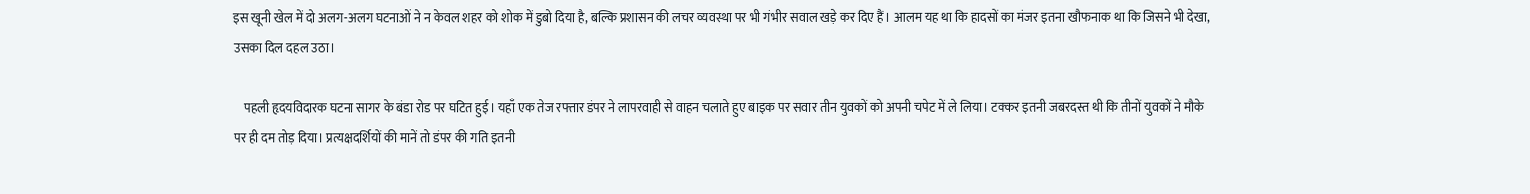इस खूनी खेल में दो अलग-अलग घटनाओं ने न केवल शहर को शोक में डुबो दिया है, बल्कि प्रशासन की लचर व्यवस्था पर भी गंभीर सवाल खड़े कर दिए हैं। आलम यह था कि हादसों का मंजर इतना खौफनाक था कि जिसने भी देखा, उसका दिल दहल उठा।

    पहली हृदयविदारक घटना सागर के बंडा रोड पर घटित हुई। यहाँ एक तेज रफ्तार डंपर ने लापरवाही से वाहन चलाते हुए बाइक पर सवार तीन युवकों को अपनी चपेट में ले लिया। टक्कर इतनी जबरदस्त थी कि तीनों युवकों ने मौके पर ही दम तोड़ दिया। प्रत्यक्षदर्शियों की मानें तो डंपर की गति इतनी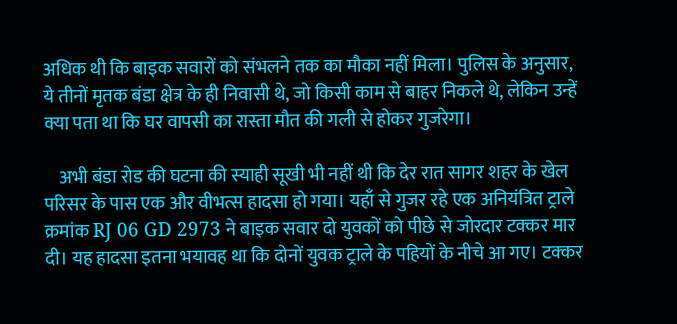अधिक थी कि बाइक सवारों को संभलने तक का मौका नहीं मिला। पुलिस के अनुसार, ये तीनों मृतक बंडा क्षेत्र के ही निवासी थे, जो किसी काम से बाहर निकले थे, लेकिन उन्हें क्या पता था कि घर वापसी का रास्ता मौत की गली से होकर गुजरेगा।

    अभी बंडा रोड की घटना की स्याही सूखी भी नहीं थी कि देर रात सागर शहर के खेल परिसर के पास एक और वीभत्स हादसा हो गया। यहाँ से गुजर रहे एक अनियंत्रित ट्राले क्रमांक RJ 06 GD 2973 ने बाइक सवार दो युवकों को पीछे से जोरदार टक्कर मार दी। यह हादसा इतना भयावह था कि दोनों युवक ट्राले के पहियों के नीचे आ गए। टक्कर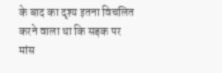के बाद का दृश्य इतना विचलित करने वाला था कि सड़क पर मांस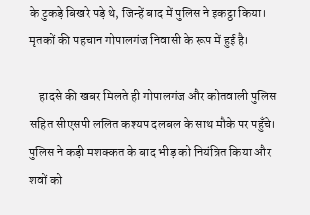के टुकड़े बिखरे पड़े थे, जिन्हें बाद में पुलिस ने इकट्ठा किया। मृतकों की पहचान गोपालगंज निवासी के रूप में हुई है।

    हादसे की खबर मिलते ही गोपालगंज और कोतवाली पुलिस सहित सीएसपी ललित कश्यप दलबल के साथ मौके पर पहुँचे। पुलिस ने कड़ी मशक्कत के बाद भीड़ को नियंत्रित किया और शवों को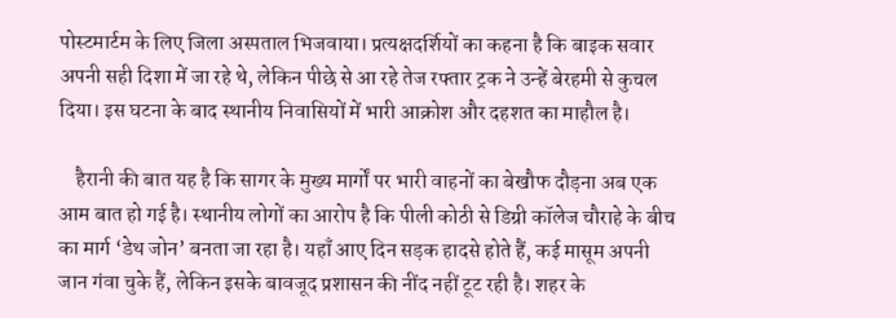पोस्टमार्टम के लिए जिला अस्पताल भिजवाया। प्रत्यक्षदर्शियों का कहना है कि बाइक सवार अपनी सही दिशा में जा रहे थे, लेकिन पीछे से आ रहे तेज रफ्तार ट्रक ने उन्हें बेरहमी से कुचल दिया। इस घटना के बाद स्थानीय निवासियों में भारी आक्रोश और दहशत का माहौल है।

    हैरानी की बात यह है कि सागर के मुख्य मार्गों पर भारी वाहनों का बेखौफ दौड़ना अब एक आम बात हो गई है। स्थानीय लोगों का आरोप है कि पीली कोठी से डिग्री कॉलेज चौराहे के बीच का मार्ग ‘डेथ जोन’ बनता जा रहा है। यहाँ आए दिन सड़क हादसे होते हैं, कई मासूम अपनी जान गंवा चुके हैं, लेकिन इसके बावजूद प्रशासन की नींद नहीं टूट रही है। शहर के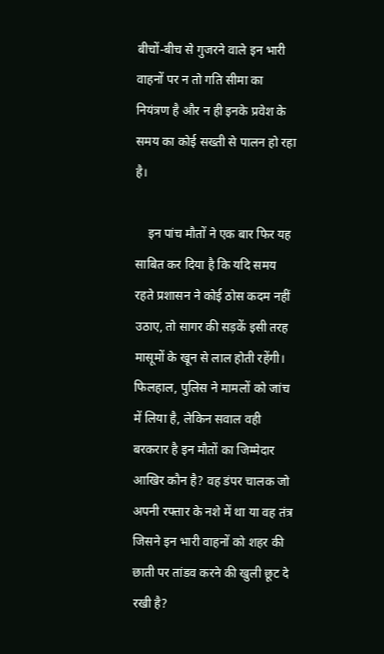बीचों-बीच से गुजरने वाले इन भारी वाहनों पर न तो गति सीमा का नियंत्रण है और न ही इनके प्रवेश के समय का कोई सख्ती से पालन हो रहा है।

    इन पांच मौतों ने एक बार फिर यह साबित कर दिया है कि यदि समय रहते प्रशासन ने कोई ठोस कदम नहीं उठाए, तो सागर की सड़कें इसी तरह मासूमों के खून से लाल होती रहेंगी। फिलहाल, पुलिस ने मामलों को जांच में लिया है, लेकिन सवाल वही बरकरार है इन मौतों का जिम्मेदार आखिर कौन है? वह डंपर चालक जो अपनी रफ्तार के नशे में था या वह तंत्र जिसने इन भारी वाहनों को शहर की छाती पर तांडव करने की खुली छूट दे रखी है?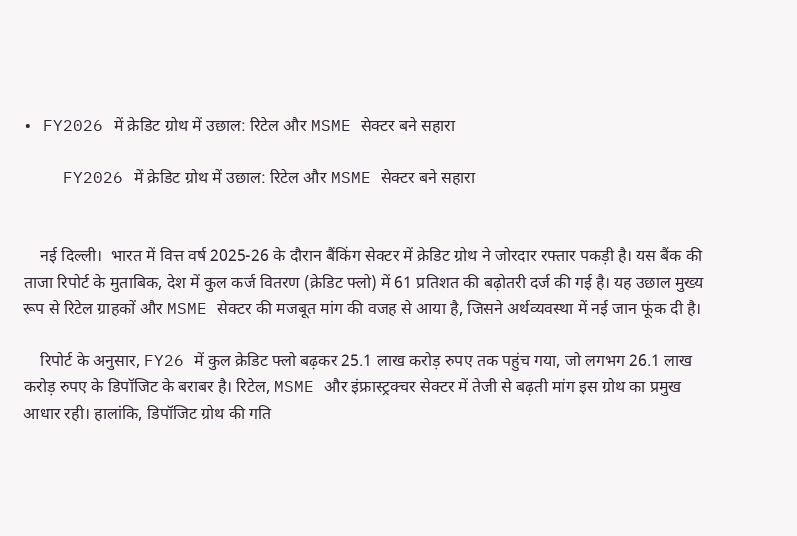• FY2026 में क्रेडिट ग्रोथ में उछाल: रिटेल और MSME सेक्टर बने सहारा

    FY2026 में क्रेडिट ग्रोथ में उछाल: रिटेल और MSME सेक्टर बने सहारा


    नई दिल्ली।  भारत में वित्त वर्ष 2025-26 के दौरान बैंकिंग सेक्टर में क्रेडिट ग्रोथ ने जोरदार रफ्तार पकड़ी है। यस बैंक की ताजा रिपोर्ट के मुताबिक, देश में कुल कर्ज वितरण (क्रेडिट फ्लो) में 61 प्रतिशत की बढ़ोतरी दर्ज की गई है। यह उछाल मुख्य रूप से रिटेल ग्राहकों और MSME सेक्टर की मजबूत मांग की वजह से आया है, जिसने अर्थव्यवस्था में नई जान फूंक दी है।

    रिपोर्ट के अनुसार, FY26 में कुल क्रेडिट फ्लो बढ़कर 25.1 लाख करोड़ रुपए तक पहुंच गया, जो लगभग 26.1 लाख करोड़ रुपए के डिपॉजिट के बराबर है। रिटेल, MSME और इंफ्रास्ट्रक्चर सेक्टर में तेजी से बढ़ती मांग इस ग्रोथ का प्रमुख आधार रही। हालांकि, डिपॉजिट ग्रोथ की गति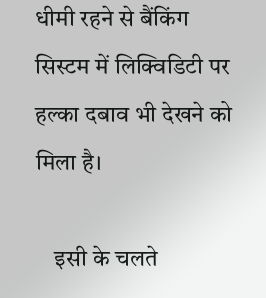धीमी रहने से बैंकिंग सिस्टम में लिक्विडिटी पर हल्का दबाव भी देखने को मिला है।

    इसी के चलते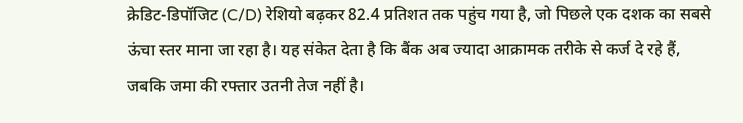क्रेडिट-डिपॉजिट (C/D) रेशियो बढ़कर 82.4 प्रतिशत तक पहुंच गया है, जो पिछले एक दशक का सबसे ऊंचा स्तर माना जा रहा है। यह संकेत देता है कि बैंक अब ज्यादा आक्रामक तरीके से कर्ज दे रहे हैं, जबकि जमा की रफ्तार उतनी तेज नहीं है।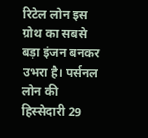रिटेल लोन इस ग्रोथ का सबसे बड़ा इंजन बनकर उभरा है। पर्सनल लोन की हिस्सेदारी 29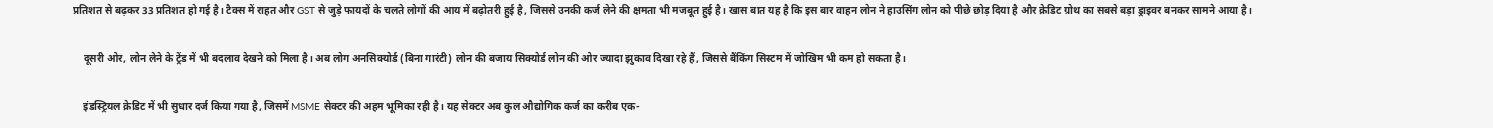प्रतिशत से बढ़कर 33 प्रतिशत हो गई है। टैक्स में राहत और GST से जुड़े फायदों के चलते लोगों की आय में बढ़ोतरी हुई है, जिससे उनकी कर्ज लेने की क्षमता भी मजबूत हुई है। खास बात यह है कि इस बार वाहन लोन ने हाउसिंग लोन को पीछे छोड़ दिया है और क्रेडिट ग्रोथ का सबसे बड़ा ड्राइवर बनकर सामने आया है।

    दूसरी ओर, लोन लेने के ट्रेंड में भी बदलाव देखने को मिला है। अब लोग अनसिक्योर्ड (बिना गारंटी) लोन की बजाय सिक्योर्ड लोन की ओर ज्यादा झुकाव दिखा रहे हैं, जिससे बैंकिंग सिस्टम में जोखिम भी कम हो सकता है।

    इंडस्ट्रियल क्रेडिट में भी सुधार दर्ज किया गया है, जिसमें MSME सेक्टर की अहम भूमिका रही है। यह सेक्टर अब कुल औद्योगिक कर्ज का करीब एक-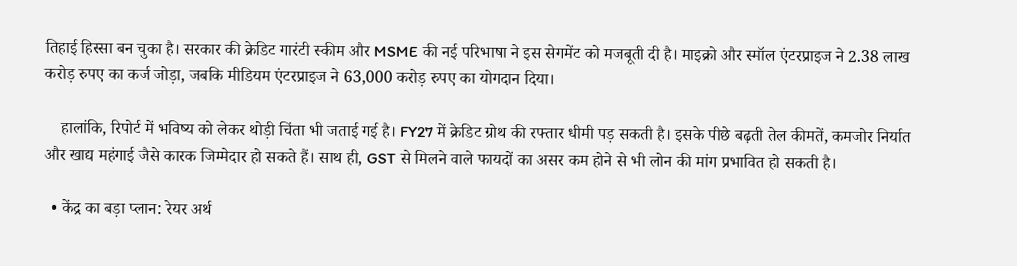तिहाई हिस्सा बन चुका है। सरकार की क्रेडिट गारंटी स्कीम और MSME की नई परिभाषा ने इस सेगमेंट को मजबूती दी है। माइक्रो और स्मॉल एंटरप्राइज ने 2.38 लाख करोड़ रुपए का कर्ज जोड़ा, जबकि मीडियम एंटरप्राइज ने 63,000 करोड़ रुपए का योगदान दिया।

    हालांकि, रिपोर्ट में भविष्य को लेकर थोड़ी चिंता भी जताई गई है। FY27 में क्रेडिट ग्रोथ की रफ्तार धीमी पड़ सकती है। इसके पीछे बढ़ती तेल कीमतें, कमजोर निर्यात और खाद्य महंगाई जैसे कारक जिम्मेदार हो सकते हैं। साथ ही, GST से मिलने वाले फायदों का असर कम होने से भी लोन की मांग प्रभावित हो सकती है।

  • केंद्र का बड़ा प्लान: रेयर अर्थ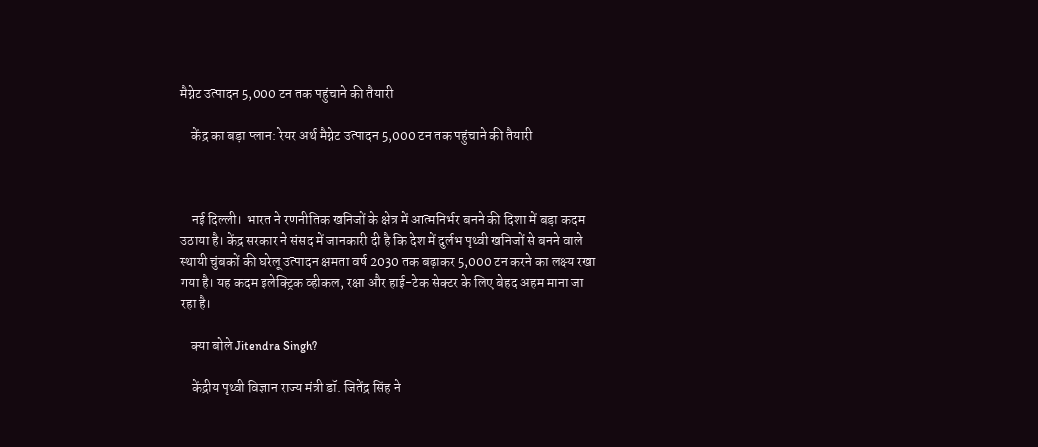मैग्नेट उत्पादन 5,000 टन तक पहुंचाने की तैयारी

    केंद्र का बड़ा प्लान: रेयर अर्थ मैग्नेट उत्पादन 5,000 टन तक पहुंचाने की तैयारी



    नई दिल्ली।  भारत ने रणनीतिक खनिजों के क्षेत्र में आत्मनिर्भर बनने की दिशा में बड़ा कदम उठाया है। केंद्र सरकार ने संसद में जानकारी दी है कि देश में दुर्लभ पृथ्वी खनिजों से बनने वाले स्थायी चुंबकों की घरेलू उत्पादन क्षमता वर्ष 2030 तक बढ़ाकर 5,000 टन करने का लक्ष्य रखा गया है। यह कदम इलेक्ट्रिक व्हीकल, रक्षा और हाई-टेक सेक्टर के लिए बेहद अहम माना जा रहा है।

    क्या बोले Jitendra Singh?

    केंद्रीय पृथ्वी विज्ञान राज्य मंत्री डॉ. जितेंद्र सिंह ने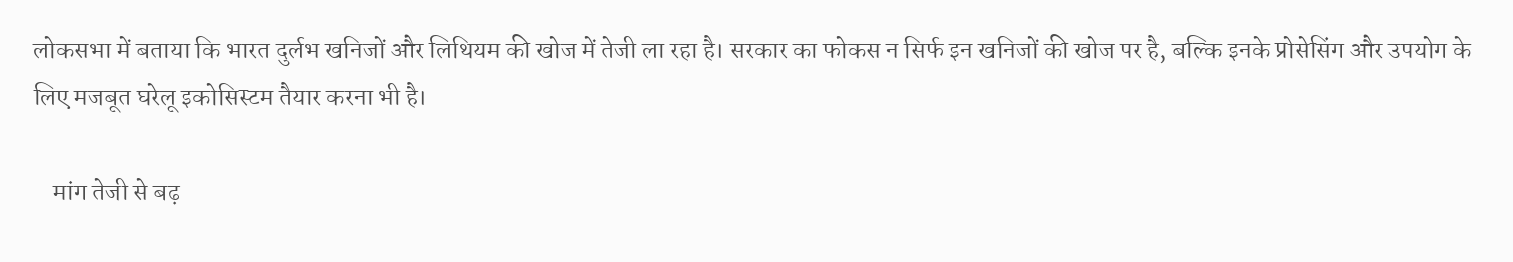लोकसभा में बताया कि भारत दुर्लभ खनिजों और लिथियम की खोज में तेजी ला रहा है। सरकार का फोकस न सिर्फ इन खनिजों की खोज पर है, बल्कि इनके प्रोसेसिंग और उपयोग के लिए मजबूत घरेलू इकोसिस्टम तैयार करना भी है।

    मांग तेजी से बढ़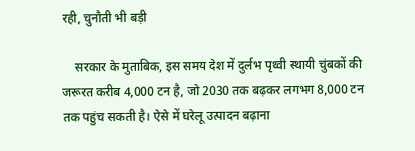रही, चुनौती भी बड़ी

    सरकार के मुताबिक, इस समय देश में दुर्लभ पृथ्वी स्थायी चुंबकों की जरूरत करीब 4,000 टन है, जो 2030 तक बढ़कर लगभग 8,000 टन तक पहुंच सकती है। ऐसे में घरेलू उत्पादन बढ़ाना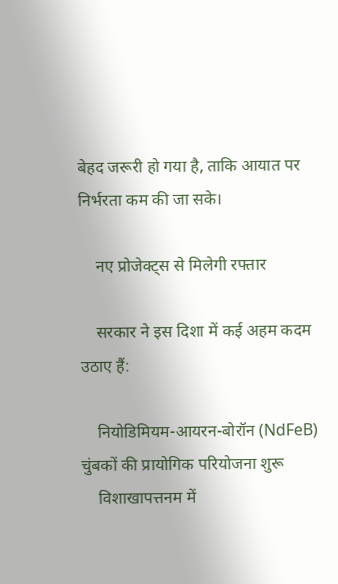बेहद जरूरी हो गया है, ताकि आयात पर निर्भरता कम की जा सके।

    नए प्रोजेक्ट्स से मिलेगी रफ्तार

    सरकार ने इस दिशा में कई अहम कदम उठाए हैं:

    नियोडिमियम-आयरन-बोरॉन (NdFeB) चुंबकों की प्रायोगिक परियोजना शुरू
    विशाखापत्तनम में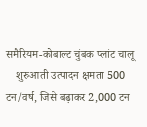समैरियम-कोबाल्ट चुंबक प्लांट चालू
    शुरुआती उत्पादन क्षमता 500 टन/वर्ष, जिसे बढ़ाकर 2,000 टन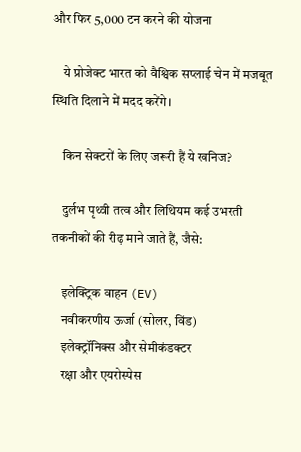और फिर 5,000 टन करने की योजना

    ये प्रोजेक्ट भारत को वैश्विक सप्लाई चेन में मजबूत स्थिति दिलाने में मदद करेंगे।

    किन सेक्टरों के लिए जरूरी हैं ये खनिज?

    दुर्लभ पृथ्वी तत्व और लिथियम कई उभरती तकनीकों की रीढ़ माने जाते हैं, जैसे:

    इलेक्ट्रिक वाहन (EV)
    नवीकरणीय ऊर्जा (सोलर, विंड)
    इलेक्ट्रॉनिक्स और सेमीकंडक्टर
    रक्षा और एयरोस्पेस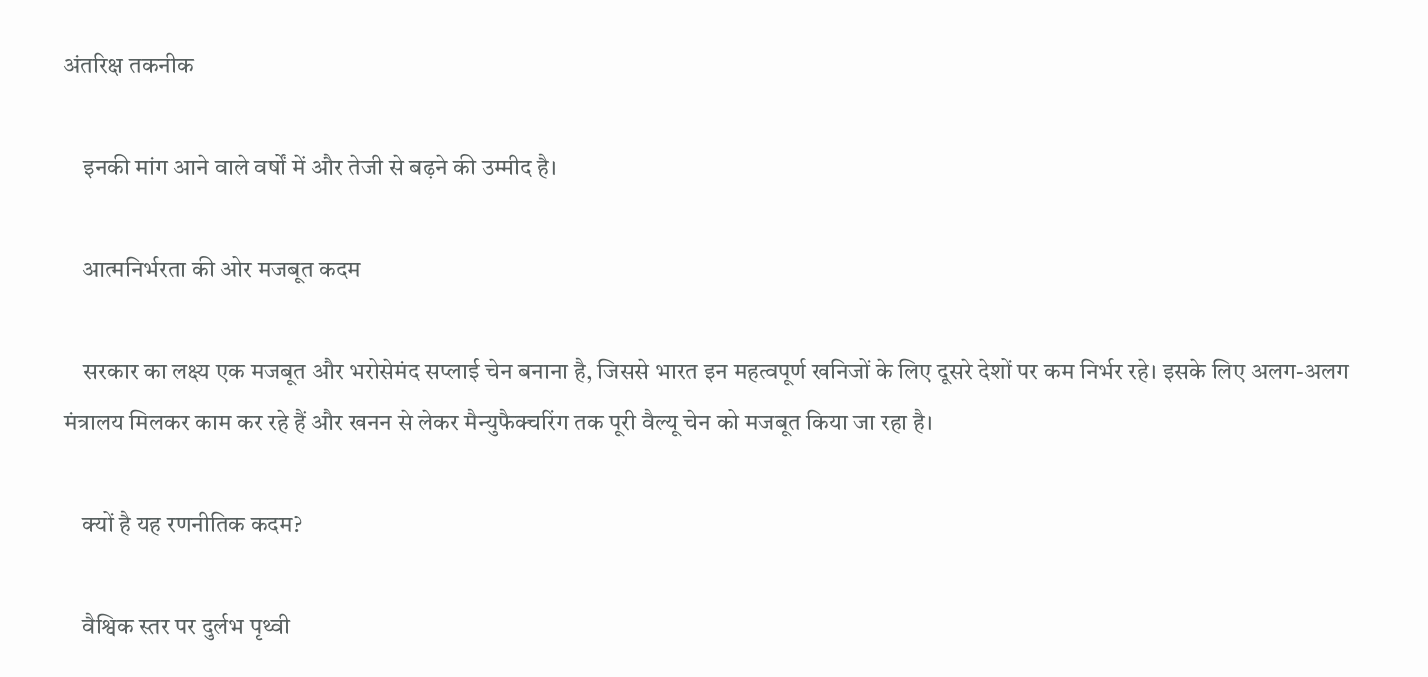अंतरिक्ष तकनीक

    इनकी मांग आने वाले वर्षों में और तेजी से बढ़ने की उम्मीद है।

    आत्मनिर्भरता की ओर मजबूत कदम

    सरकार का लक्ष्य एक मजबूत और भरोसेमंद सप्लाई चेन बनाना है, जिससे भारत इन महत्वपूर्ण खनिजों के लिए दूसरे देशों पर कम निर्भर रहे। इसके लिए अलग-अलग मंत्रालय मिलकर काम कर रहे हैं और खनन से लेकर मैन्युफैक्चरिंग तक पूरी वैल्यू चेन को मजबूत किया जा रहा है।

    क्यों है यह रणनीतिक कदम?

    वैश्विक स्तर पर दुर्लभ पृथ्वी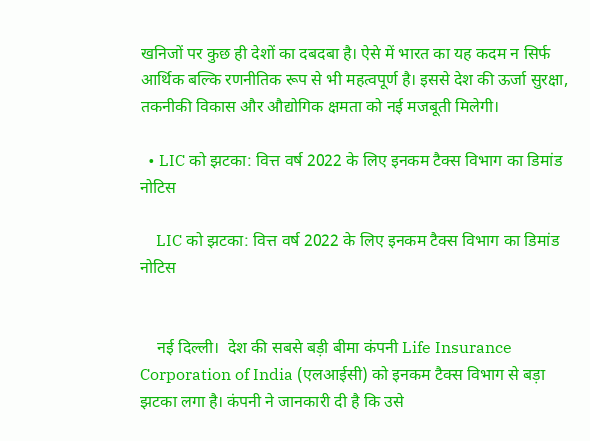खनिजों पर कुछ ही देशों का दबदबा है। ऐसे में भारत का यह कदम न सिर्फ आर्थिक बल्कि रणनीतिक रूप से भी महत्वपूर्ण है। इससे देश की ऊर्जा सुरक्षा, तकनीकी विकास और औद्योगिक क्षमता को नई मजबूती मिलेगी।

  • LIC को झटका: वित्त वर्ष 2022 के लिए इनकम टैक्स विभाग का डिमांड नोटिस

    LIC को झटका: वित्त वर्ष 2022 के लिए इनकम टैक्स विभाग का डिमांड नोटिस


    नई दिल्ली।  देश की सबसे बड़ी बीमा कंपनी Life Insurance Corporation of India (एलआईसी) को इनकम टैक्स विभाग से बड़ा झटका लगा है। कंपनी ने जानकारी दी है कि उसे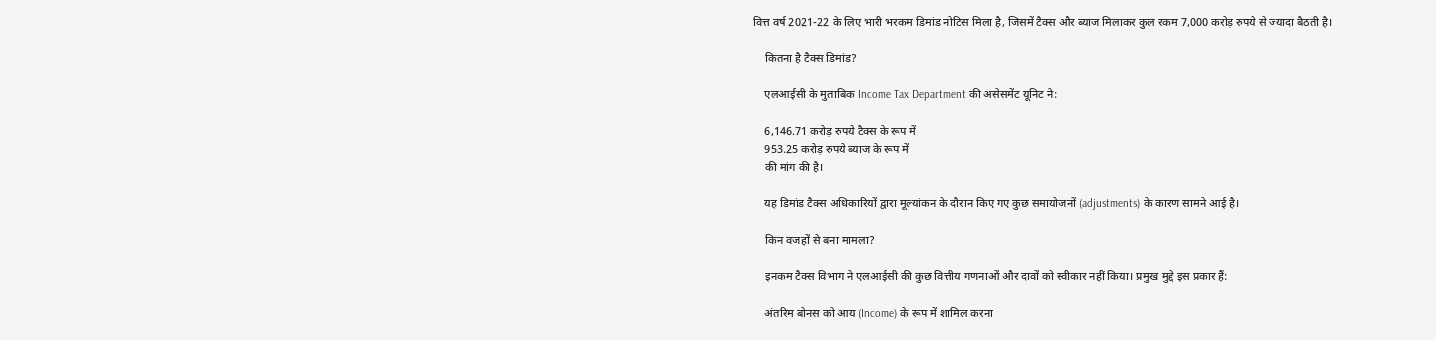वित्त वर्ष 2021-22 के लिए भारी भरकम डिमांड नोटिस मिला है, जिसमें टैक्स और ब्याज मिलाकर कुल रकम 7,000 करोड़ रुपये से ज्यादा बैठती है।

    कितना है टैक्स डिमांड?

    एलआईसी के मुताबिक Income Tax Department की असेसमेंट यूनिट ने:

    6,146.71 करोड़ रुपये टैक्स के रूप में
    953.25 करोड़ रुपये ब्याज के रूप में
    की मांग की है।

    यह डिमांड टैक्स अधिकारियों द्वारा मूल्यांकन के दौरान किए गए कुछ समायोजनों (adjustments) के कारण सामने आई है।

    किन वजहों से बना मामला?

    इनकम टैक्स विभाग ने एलआईसी की कुछ वित्तीय गणनाओं और दावों को स्वीकार नहीं किया। प्रमुख मुद्दे इस प्रकार हैं:

    अंतरिम बोनस को आय (Income) के रूप में शामिल करना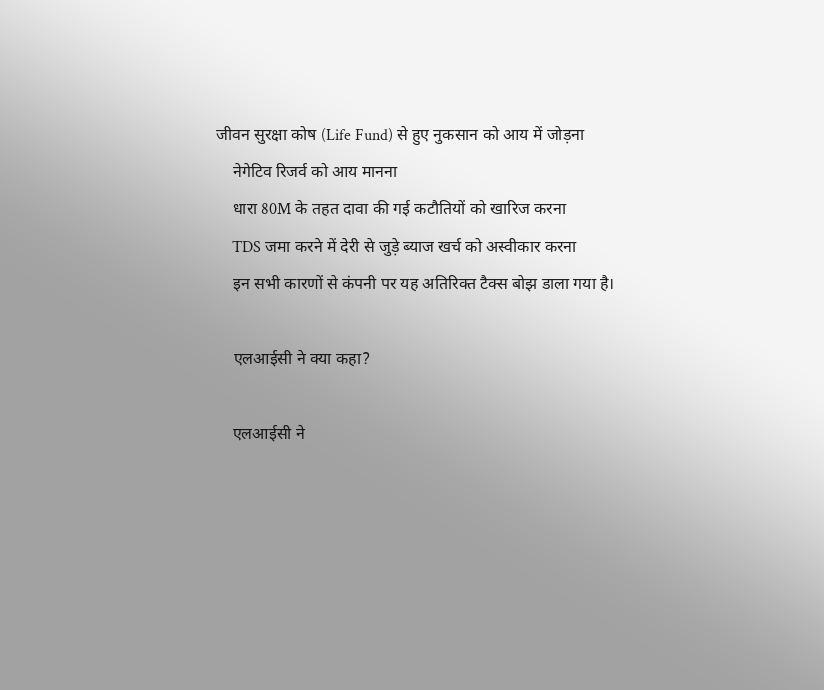जीवन सुरक्षा कोष (Life Fund) से हुए नुकसान को आय में जोड़ना
    नेगेटिव रिजर्व को आय मानना
    धारा 80M के तहत दावा की गई कटौतियों को खारिज करना
    TDS जमा करने में देरी से जुड़े ब्याज खर्च को अस्वीकार करना
    इन सभी कारणों से कंपनी पर यह अतिरिक्त टैक्स बोझ डाला गया है।

    एलआईसी ने क्या कहा?

    एलआईसी ने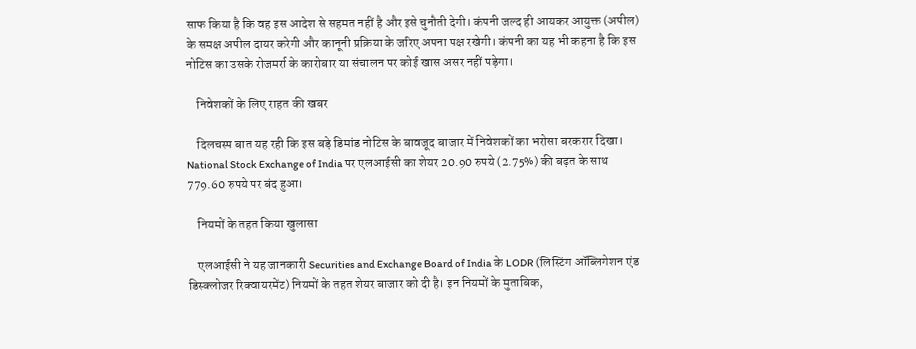साफ किया है कि वह इस आदेश से सहमत नहीं है और इसे चुनौती देगी। कंपनी जल्द ही आयकर आयुक्त (अपील) के समक्ष अपील दायर करेगी और कानूनी प्रक्रिया के जरिए अपना पक्ष रखेगी। कंपनी का यह भी कहना है कि इस नोटिस का उसके रोजमर्रा के कारोबार या संचालन पर कोई खास असर नहीं पड़ेगा।

    निवेशकों के लिए राहत की खबर

    दिलचस्प बात यह रही कि इस बड़े डिमांड नोटिस के बावजूद बाजार में निवेशकों का भरोसा बरकरार दिखा। National Stock Exchange of India पर एलआईसी का शेयर 20.90 रुपये (2.75%) की बढ़त के साथ 779.60 रुपये पर बंद हुआ।

    नियमों के तहत किया खुलासा

    एलआईसी ने यह जानकारी Securities and Exchange Board of India के LODR (लिस्टिंग ऑब्लिगेशन एंड डिस्क्लोजर रिक्वायरमेंट) नियमों के तहत शेयर बाजार को दी है। इन नियमों के मुताबिक,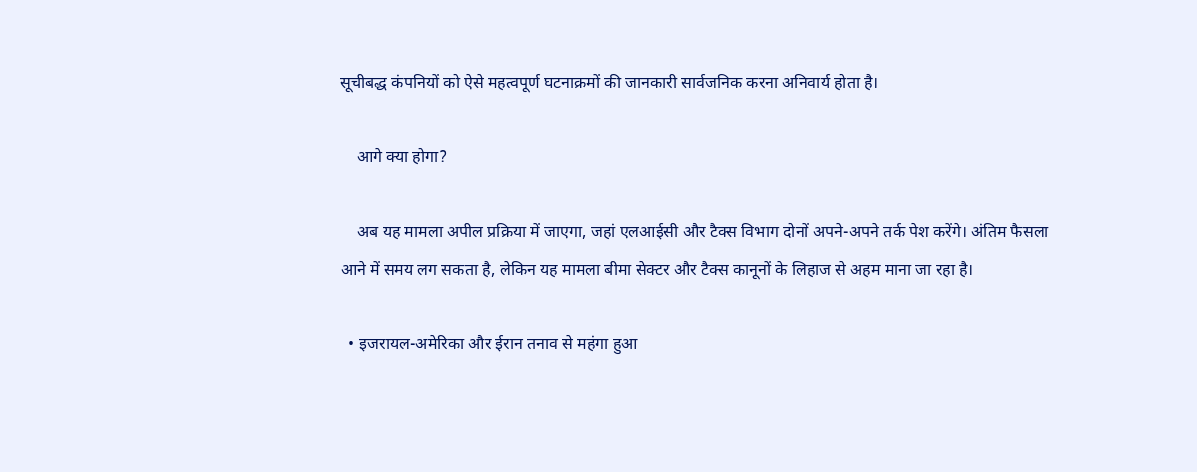सूचीबद्ध कंपनियों को ऐसे महत्वपूर्ण घटनाक्रमों की जानकारी सार्वजनिक करना अनिवार्य होता है।

    आगे क्या होगा?

    अब यह मामला अपील प्रक्रिया में जाएगा, जहां एलआईसी और टैक्स विभाग दोनों अपने-अपने तर्क पेश करेंगे। अंतिम फैसला आने में समय लग सकता है, लेकिन यह मामला बीमा सेक्टर और टैक्स कानूनों के लिहाज से अहम माना जा रहा है।

  • इजरायल-अमेरिका और ईरान तनाव से महंगा हुआ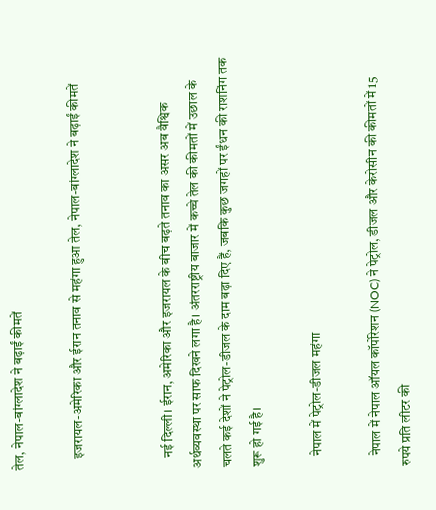तेल, नेपाल-बांग्लादेश ने बढ़ाईं कीमतें

    इजरायल-अमेरिका और ईरान तनाव से महंगा हुआ तेल, नेपाल-बांग्लादेश ने बढ़ाईं कीमतें


    नई दिल्ली। ईरान, अमेरिका और इजरायल के बीच बढ़ते तनाव का असर अब वैश्विक अर्थव्यवस्था पर साफ दिखने लगा है। अंतरराष्ट्रीय बाजार में कच्चे तेल की कीमतों में उछाल के चलते कई देशों ने पेट्रोल-डीजल के दाम बढ़ा दिए हैं, जबकि कुछ जगहों पर ईंधन की राशनिंग तक शुरू हो गई है।

    नेपाल में पेट्रोल-डीजल महंगा

    नेपाल में नेपाल ऑयल कॉर्पोरेशन (NOC) ने पेट्रोल, डीजल और केरोसीन की कीमतों में 15 रुपये प्रति लीटर की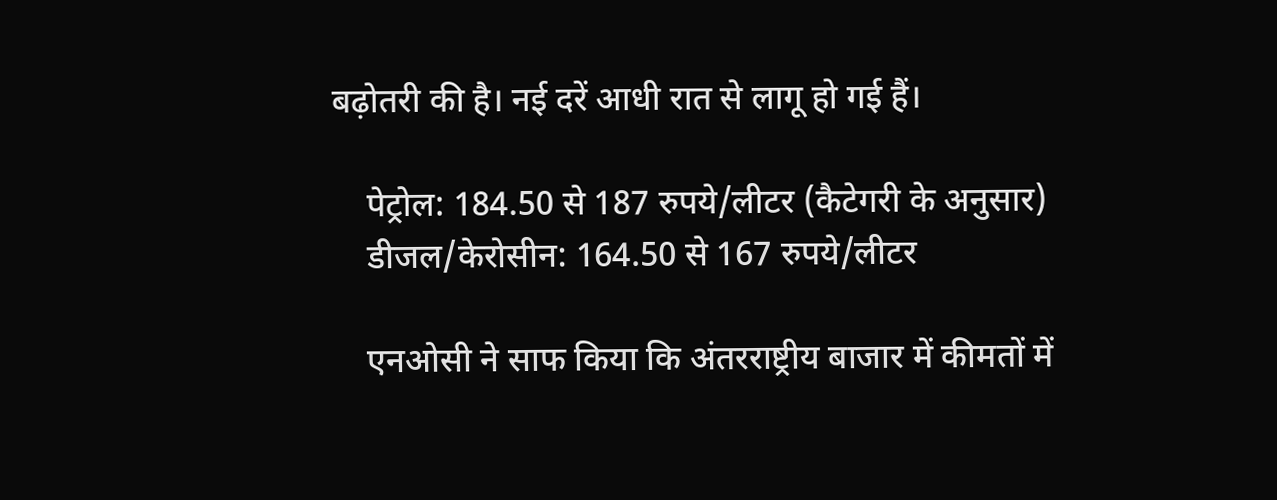बढ़ोतरी की है। नई दरें आधी रात से लागू हो गई हैं।

    पेट्रोल: 184.50 से 187 रुपये/लीटर (कैटेगरी के अनुसार)
    डीजल/केरोसीन: 164.50 से 167 रुपये/लीटर

    एनओसी ने साफ किया कि अंतरराष्ट्रीय बाजार में कीमतों में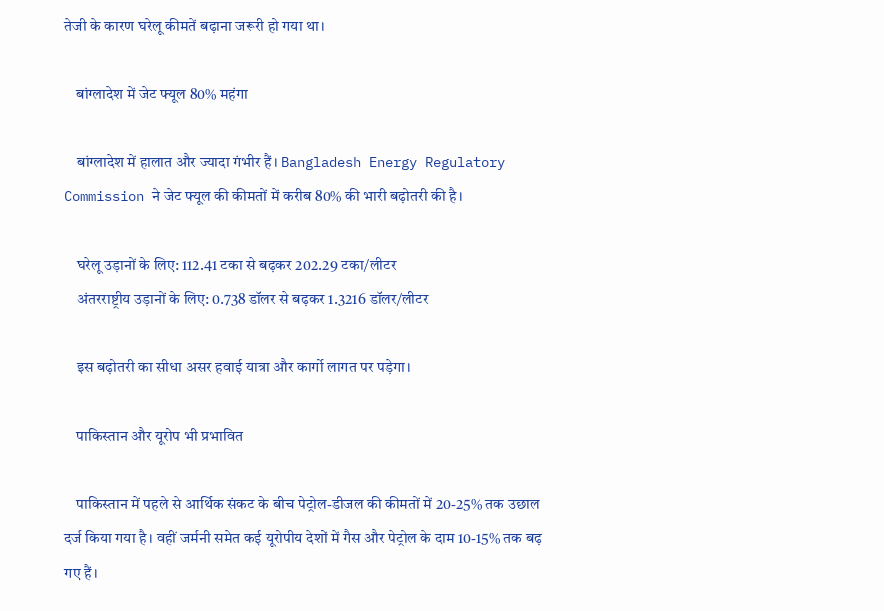तेजी के कारण घरेलू कीमतें बढ़ाना जरूरी हो गया था।

    बांग्लादेश में जेट फ्यूल 80% महंगा

    बांग्लादेश में हालात और ज्यादा गंभीर हैं। Bangladesh Energy Regulatory Commission ने जेट फ्यूल की कीमतों में करीब 80% की भारी बढ़ोतरी की है।

    घरेलू उड़ानों के लिए: 112.41 टका से बढ़कर 202.29 टका/लीटर
    अंतरराष्ट्रीय उड़ानों के लिए: 0.738 डॉलर से बढ़कर 1.3216 डॉलर/लीटर

    इस बढ़ोतरी का सीधा असर हवाई यात्रा और कार्गो लागत पर पड़ेगा।

    पाकिस्तान और यूरोप भी प्रभावित

    पाकिस्तान में पहले से आर्थिक संकट के बीच पेट्रोल-डीजल की कीमतों में 20-25% तक उछाल दर्ज किया गया है। वहीं जर्मनी समेत कई यूरोपीय देशों में गैस और पेट्रोल के दाम 10-15% तक बढ़ गए हैं।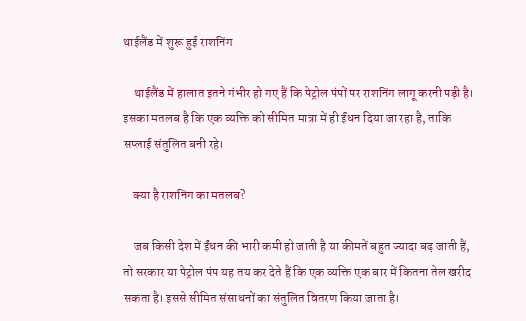थाईलैंड में शुरू हुई राशनिंग

    थाईलैंड में हालात इतने गंभीर हो गए हैं कि पेट्रोल पंपों पर राशनिंग लागू करनी पड़ी है। इसका मतलब है कि एक व्यक्ति को सीमित मात्रा में ही ईंधन दिया जा रहा है, ताकि सप्लाई संतुलित बनी रहे।

    क्या है राशनिंग का मतलब?

    जब किसी देश में ईंधन की भारी कमी हो जाती है या कीमतें बहुत ज्यादा बढ़ जाती हैं, तो सरकार या पेट्रोल पंप यह तय कर देते हैं कि एक व्यक्ति एक बार में कितना तेल खरीद सकता है। इससे सीमित संसाधनों का संतुलित वितरण किया जाता है।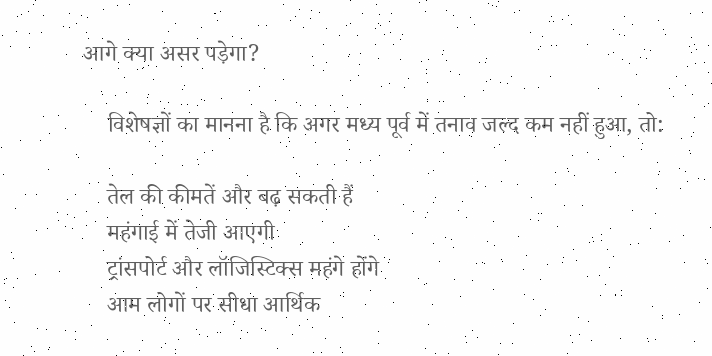आगे क्या असर पड़ेगा?

    विशेषज्ञों का मानना है कि अगर मध्य पूर्व में तनाव जल्द कम नहीं हुआ, तो:

    तेल की कीमतें और बढ़ सकती हैं
    महंगाई में तेजी आएगी
    ट्रांसपोर्ट और लॉजिस्टिक्स महंगे होंगे
    आम लोगों पर सीधा आर्थिक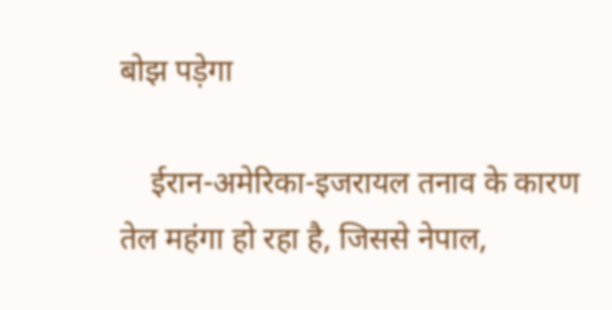बोझ पड़ेगा

    ईरान-अमेरिका-इजरायल तनाव के कारण तेल महंगा हो रहा है, जिससे नेपाल,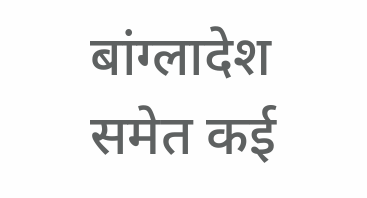बांग्लादेश समेत कई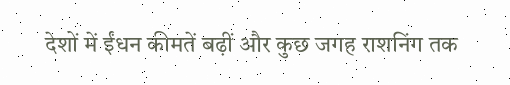देशों में ईंधन कीमतें बढ़ीं और कुछ जगह राशनिंग तक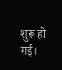शुरू हो गई।